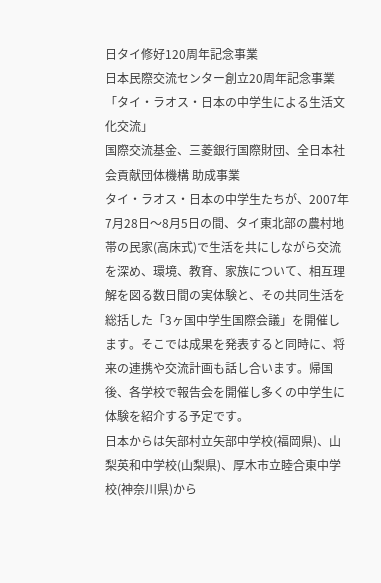日タイ修好120周年記念事業
日本民際交流センター創立20周年記念事業
「タイ・ラオス・日本の中学生による生活文化交流」
国際交流基金、三菱銀行国際財団、全日本社会貢献団体機構 助成事業
タイ・ラオス・日本の中学生たちが、2007年7月28日〜8月5日の間、タイ東北部の農村地帯の民家(高床式)で生活を共にしながら交流を深め、環境、教育、家族について、相互理解を図る数日間の実体験と、その共同生活を総括した「3ヶ国中学生国際会議」を開催します。そこでは成果を発表すると同時に、将来の連携や交流計画も話し合います。帰国後、各学校で報告会を開催し多くの中学生に体験を紹介する予定です。
日本からは矢部村立矢部中学校(福岡県)、山梨英和中学校(山梨県)、厚木市立睦合東中学校(神奈川県)から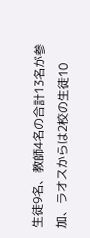生徒9名、教師4名の合計13名が参加、ラオスからは2校の生徒10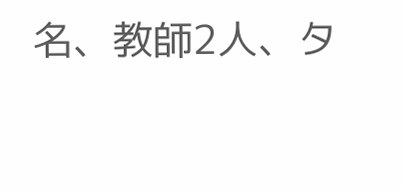名、教師2人、タ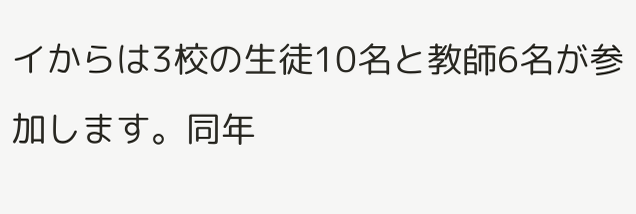イからは3校の生徒10名と教師6名が参加します。同年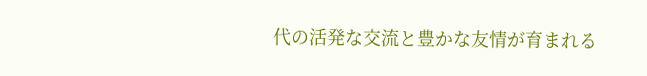代の活発な交流と豊かな友情が育まれる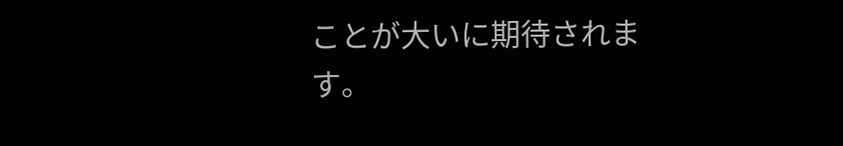ことが大いに期待されます。